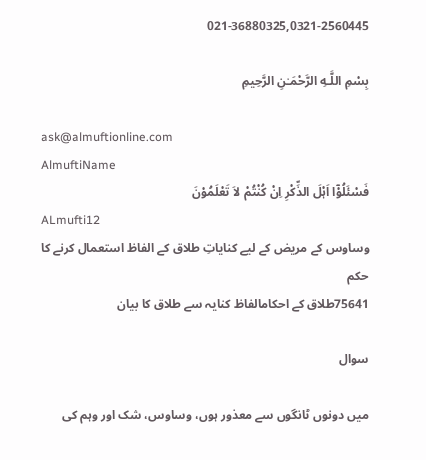021-36880325,0321-2560445

بِسْمِ اللَّـهِ الرَّحْمَـٰنِ الرَّحِيمِ

ask@almuftionline.com
AlmuftiName
فَسْئَلُوْٓا اَہْلَ الذِّکْرِ اِنْ کُنْتُمْ لاَ تَعْلَمُوْنَ
ALmufti12
وساوس کے مریض کے لیے کنایاتِ طلاق کے الفاظ استعمال کرنے کا حکم
75641طلاق کے احکامالفاظ کنایہ سے طلاق کا بیان

سوال

میں دونوں ٹانگوں سے معذور ہوں، وساوس، شک اور وہم کی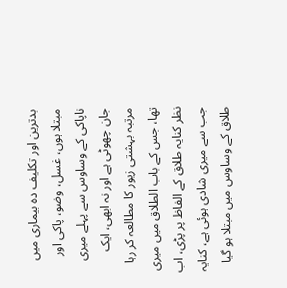بدترین اور تکلیف دہ بیماری میں مبتلا ہوں، غسل، وضو، پاکی اور ناپاکی کے وساوس سے پہلے میری جان چھوٹی ہے اور نہ ابھی، ایک مرتبہ بہشتی زیور کا مطالعہ کر رہا تھا، جس کے باب الطلاق میں میری نظر کنایہ طلاق کے الفاظ پر پڑی، اب جب سے میری شادی ہوئی ہے، کنایہ طلاق کے وساوس میں مبتلا ہو گیا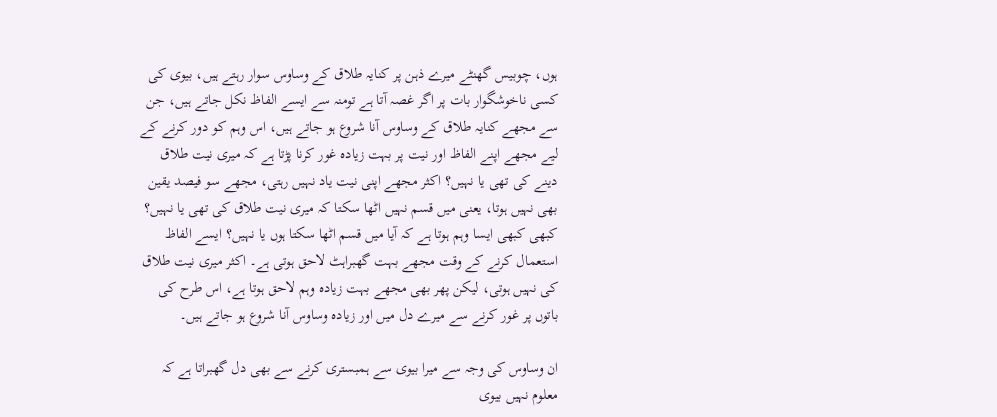ہوں، چوبیس گھنٹے میرے ذہن پر کنایہ طلاق کے وساوس سوار رہتے ہیں، بیوی کی کسی ناخوشگوار بات پر اگر غصہ آتا ہے تومنہ سے ایسے الفاظ نکل جاتے ہیں، جن سے مجھے کنایہ طلاق کے وساوس آنا شروع ہو جاتے ہیں، اس وہم کو دور کرنے کے لیے مجھے اپنے الفاظ اور نیت پر بہت زیادہ غور کرنا پڑتا ہے کہ میری نیت طلاق دینے کی تھی یا نہیں؟ اکثر مجھے اپنی نیت یاد نہیں رہتی، مجھے سو فیصد یقین بھی نہیں ہوتا، یعنی میں قسم نہیں اٹھا سکتا کہ میری نیت طلاق کی تھی یا نہیں؟ کبھی کبھی ایسا وہم ہوتا ہے کہ آیا میں قسم اٹھا سکتا ہوں یا نہیں؟ ایسے الفاظ استعمال کرنے کے وقت مجھے بہت گھبراہٹ لاحق ہوتی ہے۔ اکثر میری نیت طلاق کی نہیں ہوتی، لیکن پھر بھی مجھے بہت زیادہ وہم لاحق ہوتا ہے، اس طرح کی باتوں پر غور کرنے سے میرے دل میں اور زیادہ وساوس آنا شروع ہو جاتے ہیں۔

ان وساوس کی وجہ سے میرا بیوی سے ہمبستری کرنے سے بھی دل گھبراتا ہے کہ معلوم نہیں بیوی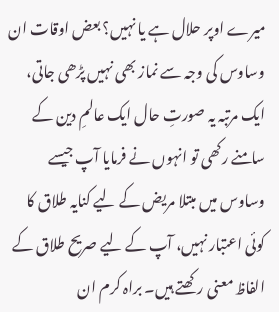میرے اوپر حلال ہے یا نہیں؟ بعض اوقات ان وساوس کی وجہ سے نماز بھی نہیں پڑھی جاتی، ایک مرتبہ یہ صورتِ حال ایک عالمِ دین کے سامنے رکھی تو انہوں نے فرمایا آپ جیسے وساوس میں مبتلا مریض کے لیے کنایہ طلاق کا کوئی اعتبار نہیں، آپ کے لیے صریح طلاق کے الفاظ معنی رکھتے ہیں۔ براہ کرم ان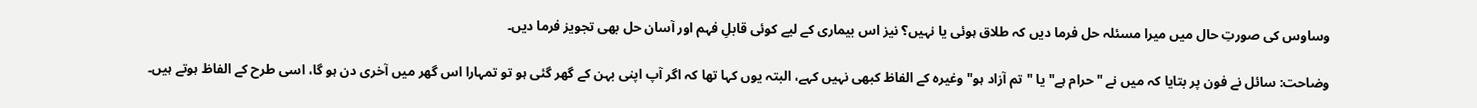وساوس کی صورتِ حال میں میرا مسئلہ حل فرما دیں کہ طلاق ہوئی یا نہیں؟ نیز اس بیماری کے لیے کوئی قابلِ فہم اور آسان حل بھی تجویز فرما دیں۔

وضاحت: سائل نے فون پر بتایا کہ میں نے "حرام ہے" یا "تم آزاد ہو" وغیرہ کے الفاظ کبھی نہیں کہے، البتہ یوں کہا تھا کہ اگر آپ اپنی بہن کے گھر گئی ہو تو تمہارا اس گھر میں آخری دن ہو گا، اسی طرح کے الفاظ ہوتے ہیں۔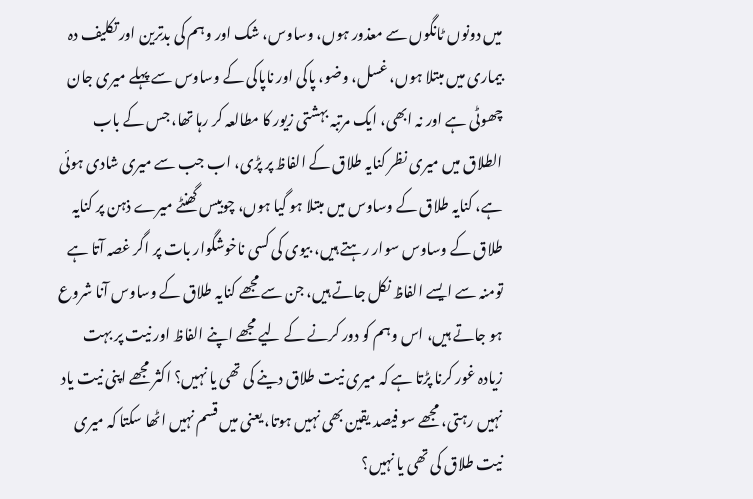میں دونوں ٹانگوں سے معذور ہوں، وساوس، شک اور وہم کی بدترین اور تکلیف دہ بیماری میں مبتلا ہوں، غسل، وضو، پاکی اور ناپاکی کے وساوس سے پہلے میری جان چھوٹی ہے اور نہ ابھی، ایک مرتبہ بہشتی زیور کا مطالعہ کر رہا تھا، جس کے باب الطلاق میں میری نظر کنایہ طلاق کے الفاظ پر پڑی، اب جب سے میری شادی ہوئی ہے، کنایہ طلاق کے وساوس میں مبتلا ہو گیا ہوں، چوبیس گھنٹے میرے ذہن پر کنایہ طلاق کے وساوس سوار رہتے ہیں، بیوی کی کسی ناخوشگوار بات پر اگر غصہ آتا ہے تومنہ سے ایسے الفاظ نکل جاتے ہیں، جن سے مجھے کنایہ طلاق کے وساوس آنا شروع ہو جاتے ہیں، اس وہم کو دور کرنے کے لیے مجھے اپنے الفاظ اور نیت پر بہت زیادہ غور کرنا پڑتا ہے کہ میری نیت طلاق دینے کی تھی یا نہیں؟ اکثر مجھے اپنی نیت یاد نہیں رہتی، مجھے سو فیصد یقین بھی نہیں ہوتا، یعنی میں قسم نہیں اٹھا سکتا کہ میری نیت طلاق کی تھی یا نہیں؟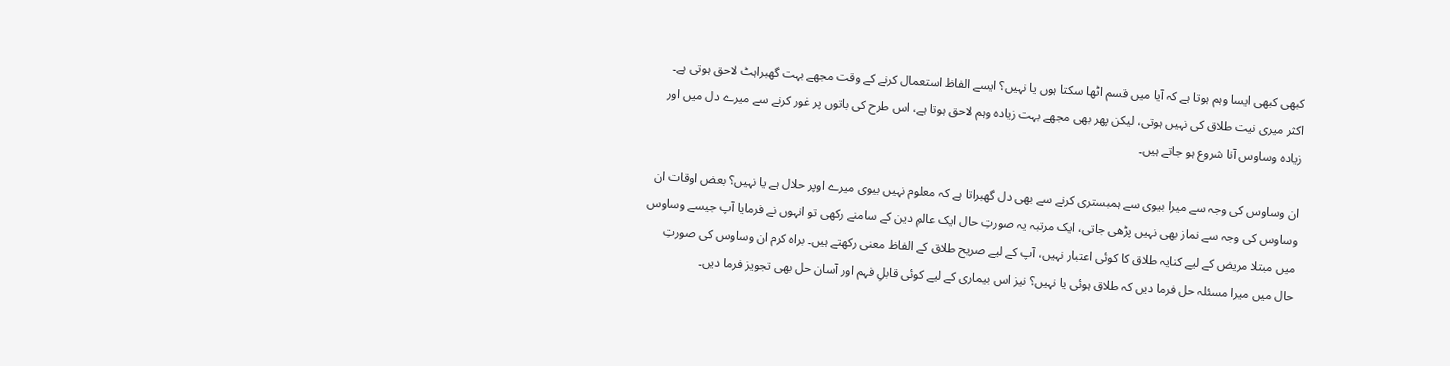کبھی کبھی ایسا وہم ہوتا ہے کہ آیا میں قسم اٹھا سکتا ہوں یا نہیں؟ ایسے الفاظ استعمال کرنے کے وقت مجھے بہت گھبراہٹ لاحق ہوتی ہے۔ اکثر میری نیت طلاق کی نہیں ہوتی، لیکن پھر بھی مجھے بہت زیادہ وہم لاحق ہوتا ہے، اس طرح کی باتوں پر غور کرنے سے میرے دل میں اور زیادہ وساوس آنا شروع ہو جاتے ہیں۔

ان وساوس کی وجہ سے میرا بیوی سے ہمبستری کرنے سے بھی دل گھبراتا ہے کہ معلوم نہیں بیوی میرے اوپر حلال ہے یا نہیں؟ بعض اوقات ان وساوس کی وجہ سے نماز بھی نہیں پڑھی جاتی، ایک مرتبہ یہ صورتِ حال ایک عالمِ دین کے سامنے رکھی تو انہوں نے فرمایا آپ جیسے وساوس میں مبتلا مریض کے لیے کنایہ طلاق کا کوئی اعتبار نہیں، آپ کے لیے صریح طلاق کے الفاظ معنی رکھتے ہیں۔ براہ کرم ان وساوس کی صورتِ حال میں میرا مسئلہ حل فرما دیں کہ طلاق ہوئی یا نہیں؟ نیز اس بیماری کے لیے کوئی قابلِ فہم اور آسان حل بھی تجویز فرما دیں۔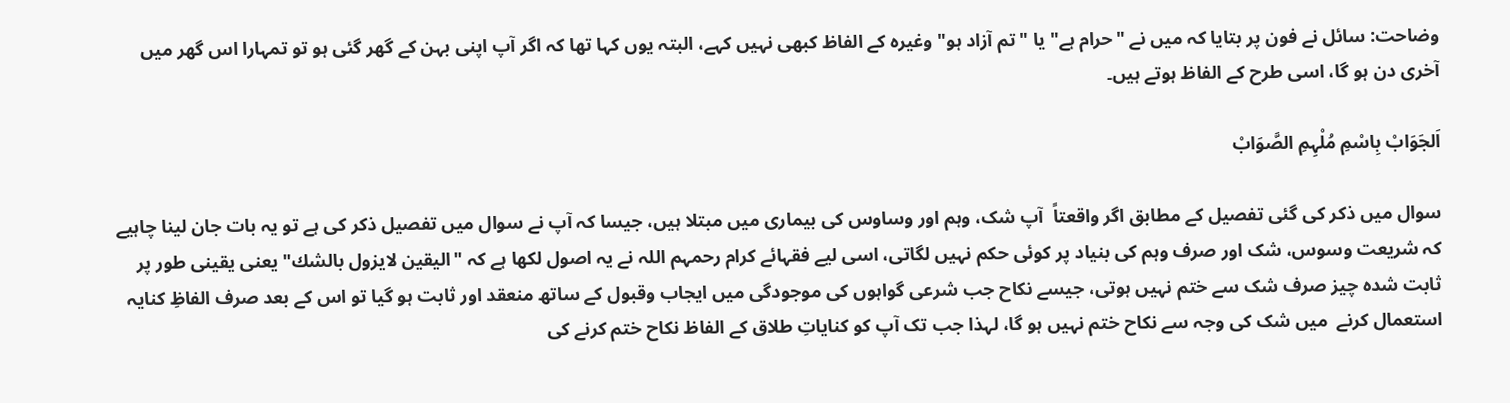وضاحت: سائل نے فون پر بتایا کہ میں نے "حرام ہے" یا "تم آزاد ہو" وغیرہ کے الفاظ کبھی نہیں کہے، البتہ یوں کہا تھا کہ اگر آپ اپنی بہن کے گھر گئی ہو تو تمہارا اس گھر میں آخری دن ہو گا، اسی طرح کے الفاظ ہوتے ہیں۔

اَلجَوَابْ بِاسْمِ مُلْہِمِ الصَّوَابْ

سوال میں ذکر کی گئی تفصیل کے مطابق اگر واقعتاً  آپ شک، وہم اور وساوس کی بیماری میں مبتلا ہیں، جیسا کہ آپ نے سوال میں تفصیل ذکر کی ہے تو یہ بات جان لینا چاہیے کہ شریعت وسوس، شک اور صرف وہم کی بنیاد پر کوئی حکم نہیں لگاتی، اسی لیے فقہائے کرام رحمہم اللہ نے یہ اصول لکھا ہے کہ "اليقين لايزول بالشك" یعنی یقینی طور پر ثابت شدہ چیز صرف شک سے ختم نہیں ہوتی، جیسے نکاح جب شرعی گواہوں کی موجودگی میں ایجاب وقبول کے ساتھ منعقد اور ثابت ہو گیا تو اس کے بعد صرف الفاظِ کنایہ استعمال کرنے  میں شک کی وجہ سے نکاح ختم نہیں ہو گا، لہذا جب تک آپ کو کنایاتِ طلاق کے الفاظ نکاح ختم کرنے کی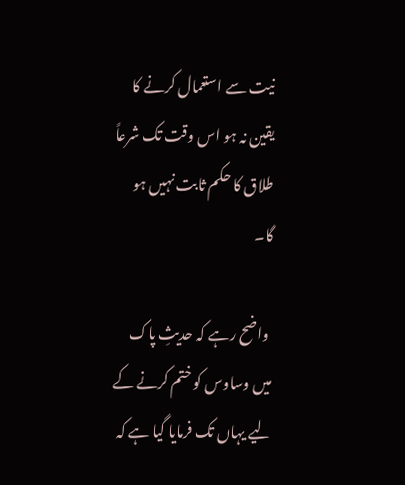نیت سے استعمال کرنے کا یقین نہ ہو اس وقت تک شرعاً طلاق کا حکم ثابت نہیں ہو گا۔

 واضح رہے کہ حدیثِ پاک میں وساوس کو ختم کرنے کے لیے یہاں تک فرمایا گیا ہے کہ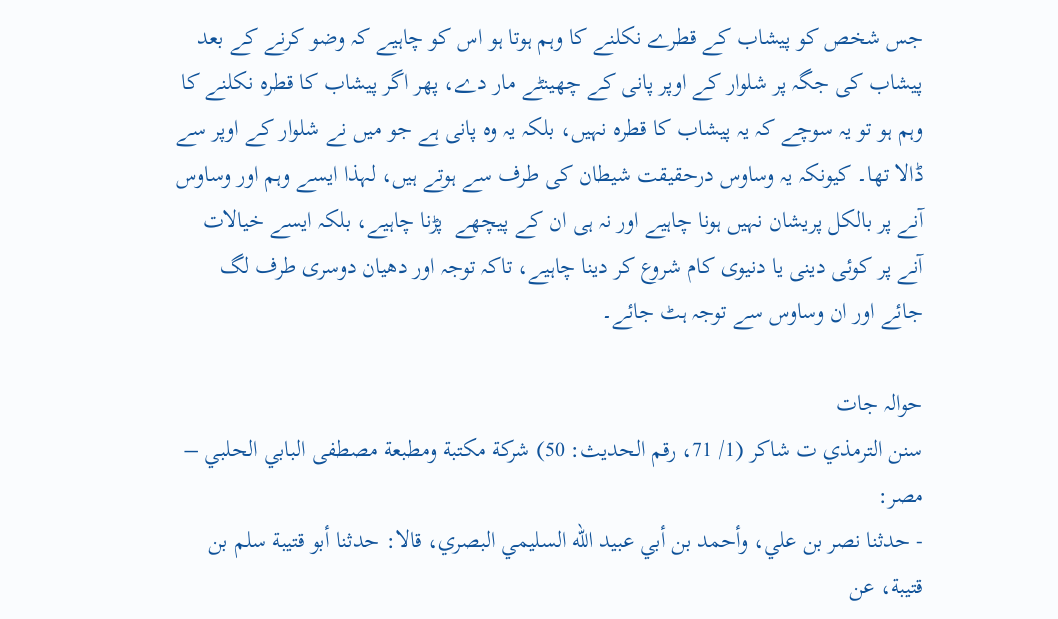جس شخص کو پیشاب کے قطرے نکلنے کا وہم ہوتا ہو اس کو چاہیے کہ وضو کرنے کے بعد پیشاب کی جگہ پر شلوار کے اوپر پانی کے چھينٹے مار دے، پھر اگر پیشاب کا قطرہ نکلنے کا وہم ہو تو یہ سوچے کہ یہ پیشاب کا قطرہ نہیں، بلکہ یہ وہ پانی ہے جو میں نے شلوار کے اوپر سے ڈالا تھا۔ کیونکہ یہ وساوس درحقیقت شیطان کی طرف سے ہوتے ہیں، لہذا ایسے وہم اور وساوس آنے پر بالکل پریشان نہیں ہونا چاہیے اور نہ ہی ان کے پیچھے  پڑنا چاہیے، بلکہ ایسے خیالات آنے پر کوئی دینی یا دنیوی کام شروع کر دینا چاہیے، تاکہ توجہ اور دھیان دوسری طرف لگ جائے اور ان وساوس سے توجہ ہٹ جائے۔

حوالہ جات
سنن الترمذي ت شاكر (1/ 71، رقم الحديث: 50) شركة مكتبة ومطبعة مصطفى البابي الحلبي – مصر:
- حدثنا نصر بن علي، وأحمد بن أبي عبيد الله السليمي البصري، قالا: حدثنا أبو قتيبة سلم بن قتيبة، عن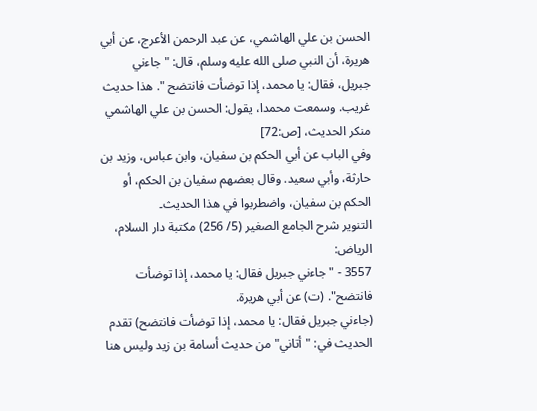الحسن بن علي الهاشمي، عن عبد الرحمن الأعرج، عن أبي هريرة، أن النبي صلى الله عليه وسلم، قال: " جاءني جبريل، فقال: يا محمد، إذا توضأت فانتضح ". هذا حديث غريب. وسمعت محمدا، يقول: الحسن بن علي الهاشمي منكر الحديث، [ص:72]
وفي الباب عن أبي الحكم بن سفيان، وابن عباس، وزيد بن حارثة، وأبي سعيد. وقال بعضهم سفيان بن الحكم، أو الحكم بن سفيان، واضطربوا في هذا الحديث۔
التنوير شرح الجامع الصغير (5/ 256) مكتبة دار السلام، الرياض:
3557 - " جاءني جبريل فقال: يا محمد، إذا توضأت فانتضح". (ت) عن أبي هريرة.
(جاءني جبريل فقال: يا محمد، إذا توضأت فانتضح) تقدم الحديث في: "أتاني" من حديث أسامة بن زيد وليس هنا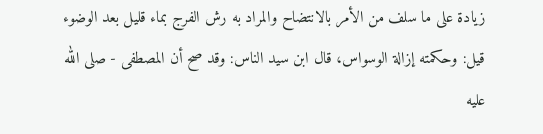زيادة على ما سلف من الأمر بالانتضاح والمراد به رش الفرج بماء قليل بعد الوضوء قيل: وحكمته إزالة الوسواس، قال ابن سيد الناس: وقد صح أن المصطفى - صلى الله عليه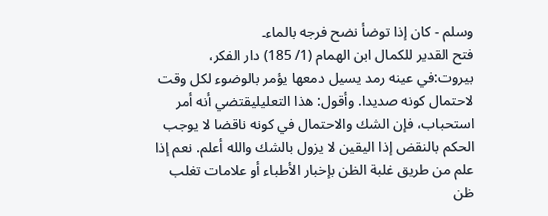وسلم - كان إذا توضأ نضح فرجه بالماء۔
فتح القدير للكمال ابن الهمام (1/ 185) دار الفكر، بيروت:في عينه رمد يسيل دمعها يؤمر بالوضوء لكل وقت لاحتمال كونه صديدا. وأقول: هذا التعليليقتضي أنه أمر استحباب، فإن الشك والاحتمال في كونه ناقضا لا يوجب الحكم بالنقض إذا اليقين لا يزول بالشك والله أعلم. نعم إذا علم من طريق غلبة الظن بإخبار الأطباء أو علامات تغلب ظن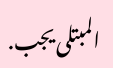المبتلى يجب.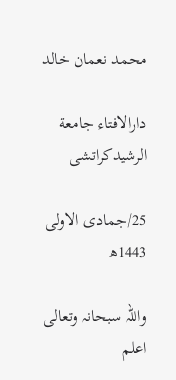محمد نعمان خالد

دارالافتاء جامعة الرشیدکراتشی

25/جمادی الاولی 1443ھ

واللہ سبحانہ وتعالی اعلم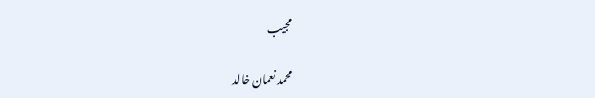مجیب

محمد نعمان خالد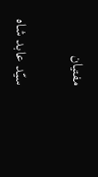مفتیان

سیّد عابد شاہ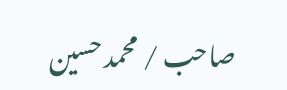صاحب / محمد حسین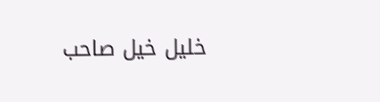خلیل خیل صاحب